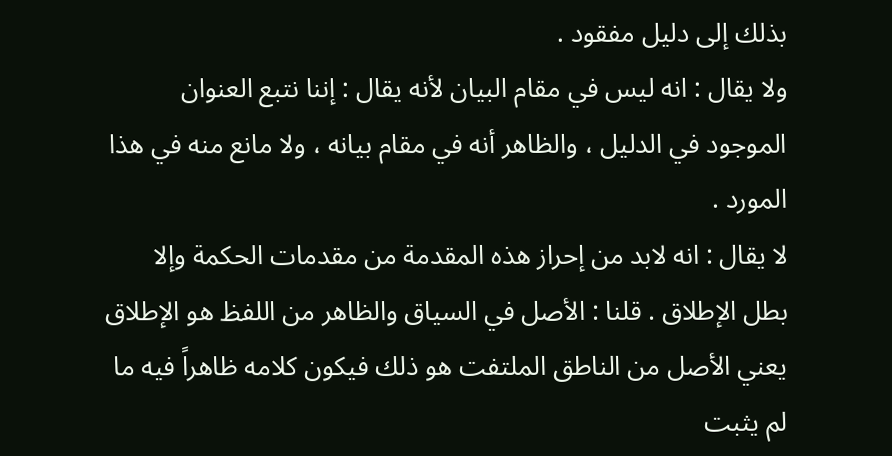بذلك إلى دليل مفقود .
ولا يقال : انه ليس في مقام البيان لأنه يقال : إننا نتبع العنوان الموجود في الدليل ، والظاهر أنه في مقام بيانه ، ولا مانع منه في هذا المورد .
لا يقال : انه لابد من إحراز هذه المقدمة من مقدمات الحكمة وإلا بطل الإطلاق . قلنا : الأصل في السياق والظاهر من اللفظ هو الإطلاق يعني الأصل من الناطق الملتفت هو ذلك فيكون كلامه ظاهراً فيه ما لم يثبت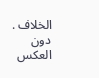الخلاف . دون العكس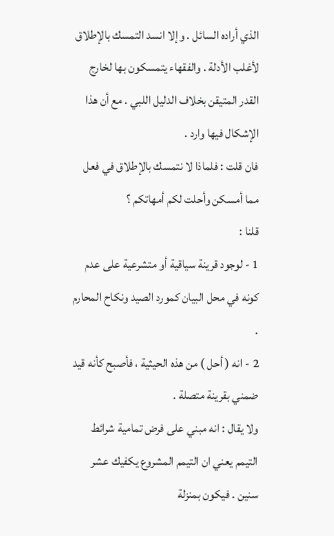الذي أراده السائل . وإلا انسد التمسك بالإطلاق لأغلب الأدلة . والفقهاء يتمسكون بها لخارج القدر المتيقن بخلاف الدليل اللبي . مع أن هذا الإشكال فيها وارد .
فان قلت : فلماذا لا نتمسك بالإطلاق في فعل مما أمسكن وأحلت لكم أمهاتكم ؟
قلنا :
1 - لوجود قرينة سياقية أو متشرعية على عدم كونه في محل البيان كمورد الصيد ونكاح المحارم .
2 - انه ( أحل ) من هذه الحيثية ، فأصبح كأنه قيد ضمني بقرينة متصلة .
ولا يقال : انه مبني على فرض تمامية شرائط التيمم يعني ان التيمم المشروع يكفيك عشر سنين . فيكون بمنزلة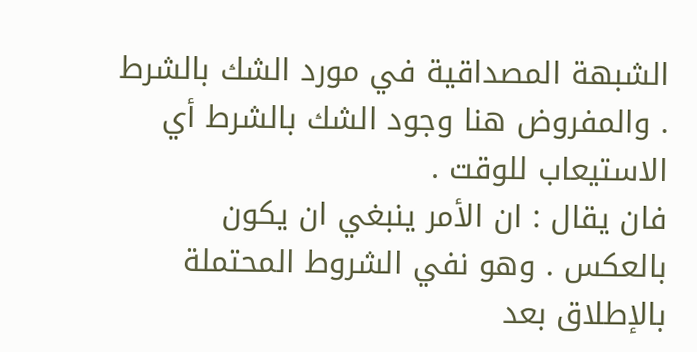الشبهة المصداقية في مورد الشك بالشرط . والمفروض هنا وجود الشك بالشرط أي الاستيعاب للوقت .
فان يقال : ان الأمر ينبغي ان يكون بالعكس . وهو نفي الشروط المحتملة بالإطلاق بعد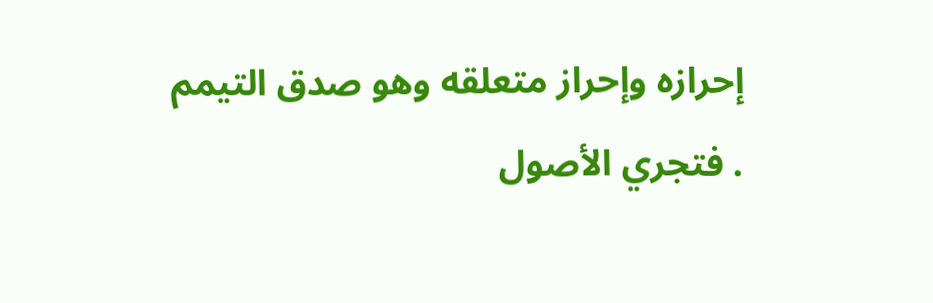إحرازه وإحراز متعلقه وهو صدق التيمم . فتجري الأصول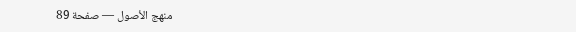منهج الأصول — صفحة 89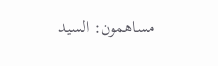مساهمون: السيد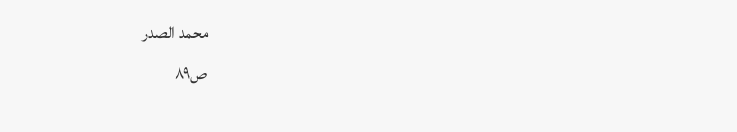محمد الصدر
ص٨٩